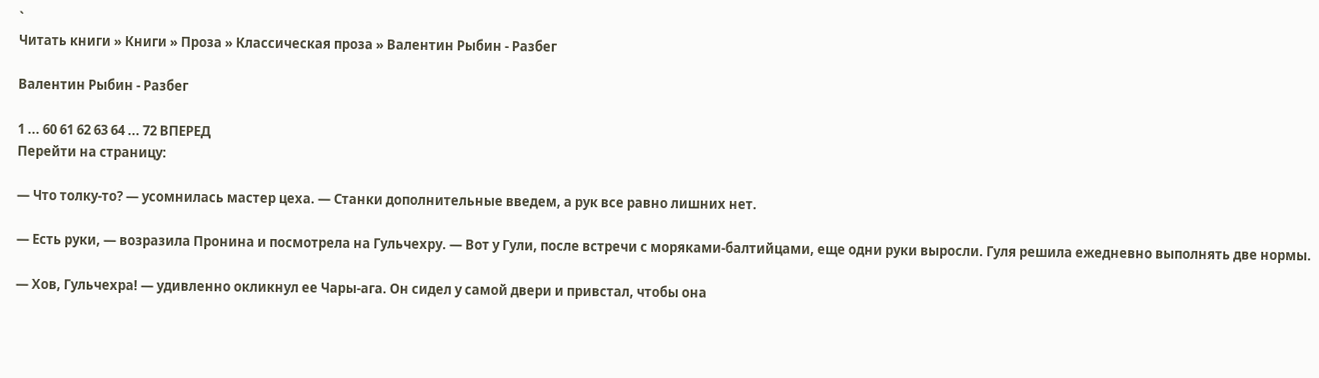`
Читать книги » Книги » Проза » Классическая проза » Валентин Рыбин - Разбег

Валентин Рыбин - Разбег

1 ... 60 61 62 63 64 ... 72 ВПЕРЕД
Перейти на страницу:

— Что толку-то? — усомнилась мастер цеха. — Станки дополнительные введем, а рук все равно лишних нет.

— Есть руки, — возразила Пронина и посмотрела на Гульчехру. — Вот у Гули, после встречи с моряками-балтийцами, еще одни руки выросли. Гуля решила ежедневно выполнять две нормы.

— Хов, Гульчехра! — удивленно окликнул ее Чары-ага. Он сидел у самой двери и привстал, чтобы она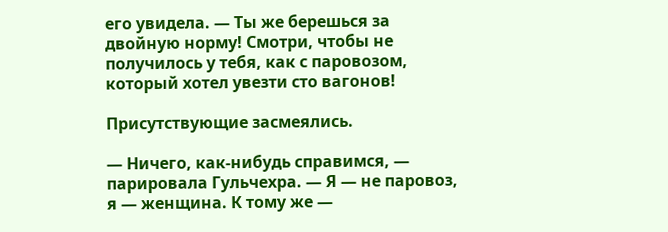его увидела. — Ты же берешься за двойную норму! Смотри, чтобы не получилось у тебя, как с паровозом, который хотел увезти сто вагонов!

Присутствующие засмеялись.

— Ничего, как-нибудь справимся, — парировала Гульчехра. — Я — не паровоз, я — женщина. К тому же —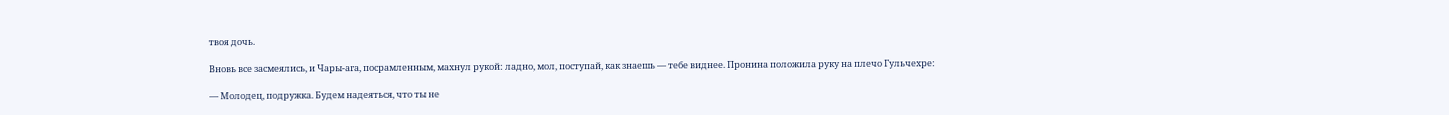твоя дочь.

Вновь все засмеялись, и Чары-ага, посрамленным, махнул рукой: ладно, мол, поступай, как знаешь — тебе виднее. Пронина положила руку на плечо Гульчехре:

— Молодец, подружка. Будем надеяться, что ты не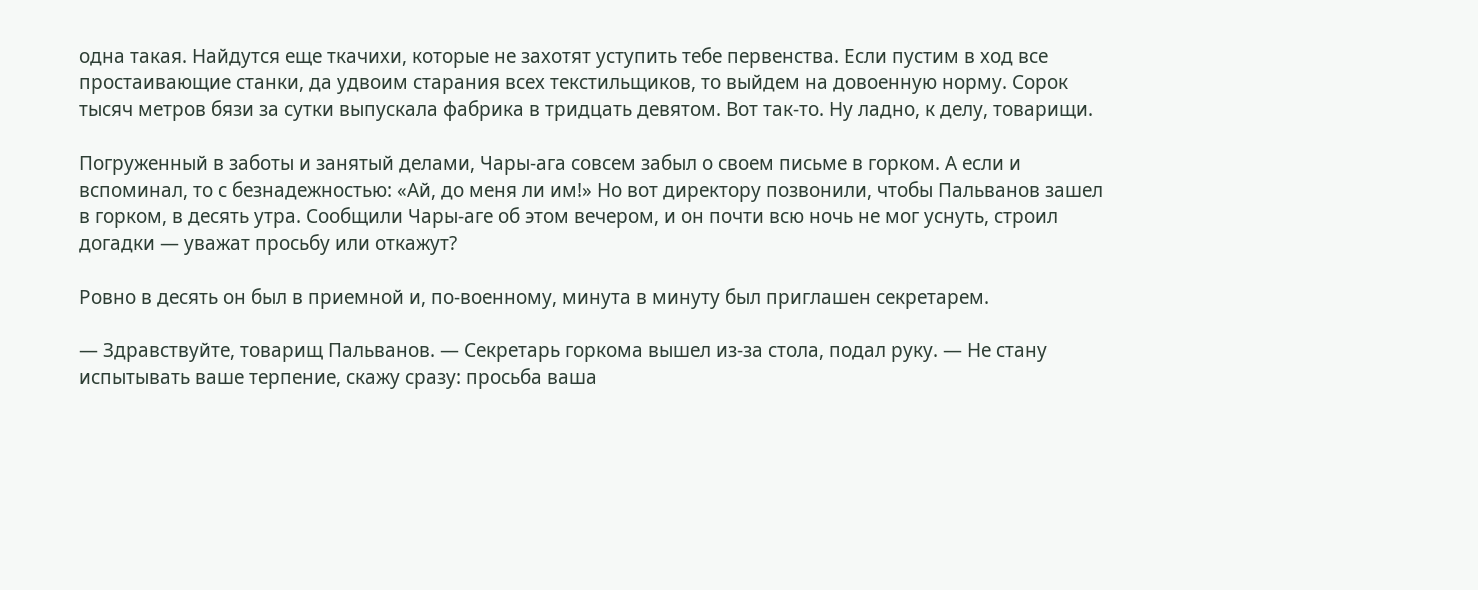одна такая. Найдутся еще ткачихи, которые не захотят уступить тебе первенства. Если пустим в ход все простаивающие станки, да удвоим старания всех текстильщиков, то выйдем на довоенную норму. Сорок тысяч метров бязи за сутки выпускала фабрика в тридцать девятом. Вот так-то. Ну ладно, к делу, товарищи.

Погруженный в заботы и занятый делами, Чары-ага совсем забыл о своем письме в горком. А если и вспоминал, то с безнадежностью: «Ай, до меня ли им!» Но вот директору позвонили, чтобы Пальванов зашел в горком, в десять утра. Сообщили Чары-аге об этом вечером, и он почти всю ночь не мог уснуть, строил догадки — уважат просьбу или откажут?

Ровно в десять он был в приемной и, по-военному, минута в минуту был приглашен секретарем.

— Здравствуйте, товарищ Пальванов. — Секретарь горкома вышел из-за стола, подал руку. — Не стану испытывать ваше терпение, скажу сразу: просьба ваша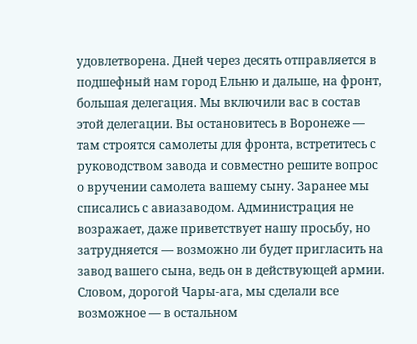удовлетворена. Дней через десять отправляется в подшефный нам город Ельню и дальше, на фронт, большая делегация. Мы включили вас в состав этой делегации. Вы остановитесь в Воронеже — там строятся самолеты для фронта, встретитесь с руководством завода и совместно решите вопрос о вручении самолета вашему сыну. Заранее мы списались с авиазаводом. Администрация не возражает, даже приветствует нашу просьбу, но затрудняется — возможно ли будет пригласить на завод вашего сына, ведь он в действующей армии. Словом, дорогой Чары-ага, мы сделали все возможное — в остальном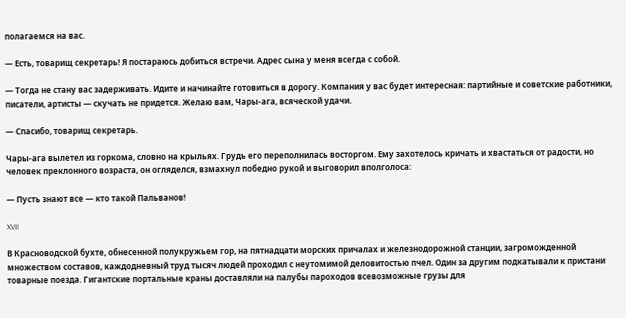полагаемся на вас.

— Есть, товарищ секретарь! Я постараюсь добиться встречи. Адрес сына у меня всегда с собой.

— Тогда не стану вас задерживать. Идите и начинайте готовиться в дорогу. Компания у вас будет интересная: партийные и советские работники, писатели, артисты — скучать не придется. Желаю вам, Чары-ага, всяческой удачи.

— Спасибо, товарищ секретарь.

Чары-ага вылетел из горкома, словно на крыльях. Грудь его переполнилась восторгом. Ему захотелось кричать и хвастаться от радости, но человек преклонного возраста, он огляделся, взмахнул победно рукой и выговорил вполголоса:

— Пусть знают все — кто такой Пальванов!

XVII

В Красноводской бухте, обнесенной полукружьем гор, на пятнадцати морских причалах и железнодорожной станции, загроможденной множеством составов, каждодневный труд тысяч людей проходил с неутомимой деловитостью пчел. Один за другим подкатывали к пристани товарные поезда. Гигантские портальные краны доставляли на палубы пароходов всевозможные грузы для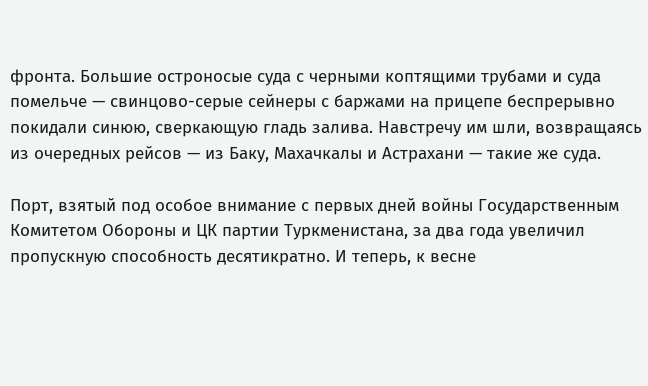фронта. Большие остроносые суда с черными коптящими трубами и суда помельче — свинцово-серые сейнеры с баржами на прицепе беспрерывно покидали синюю, сверкающую гладь залива. Навстречу им шли, возвращаясь из очередных рейсов — из Баку, Махачкалы и Астрахани — такие же суда.

Порт, взятый под особое внимание с первых дней войны Государственным Комитетом Обороны и ЦК партии Туркменистана, за два года увеличил пропускную способность десятикратно. И теперь, к весне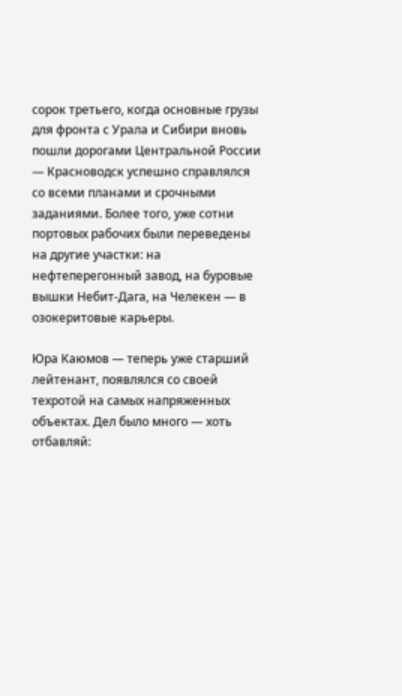сорок третьего, когда основные грузы для фронта с Урала и Сибири вновь пошли дорогами Центральной России — Красноводск успешно справлялся со всеми планами и срочными заданиями. Более того, уже сотни портовых рабочих были переведены на другие участки: на нефтеперегонный завод, на буровые вышки Небит-Дага, на Челекен — в озокеритовые карьеры.

Юра Каюмов — теперь уже старший лейтенант, появлялся со своей техротой на самых напряженных объектах. Дел было много — хоть отбавляй: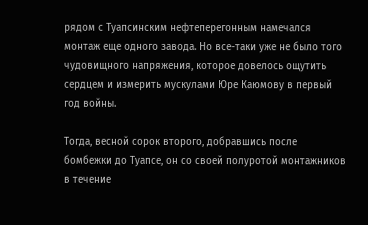рядом с Туапсинским нефтеперегонным намечался монтаж еще одного завода. Но все-таки уже не было того чудовищного напряжения, которое довелось ощутить сердцем и измерить мускулами Юре Каюмову в первый год войны.

Тогда, весной сорок второго, добравшись после бомбежки до Туапсе, он со своей полуротой монтажников в течение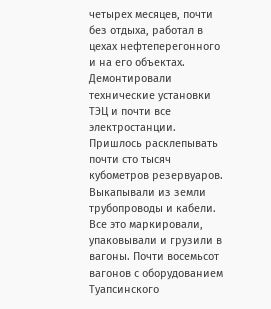четырех месяцев, почти без отдыха, работал в цехах нефтеперегонного и на его объектах. Демонтировали технические установки ТЭЦ и почти все электростанции. Пришлось расклепывать почти сто тысяч кубометров резервуаров. Выкапывали из земли трубопроводы и кабели. Все это маркировали, упаковывали и грузили в вагоны. Почти восемьсот вагонов с оборудованием Туапсинского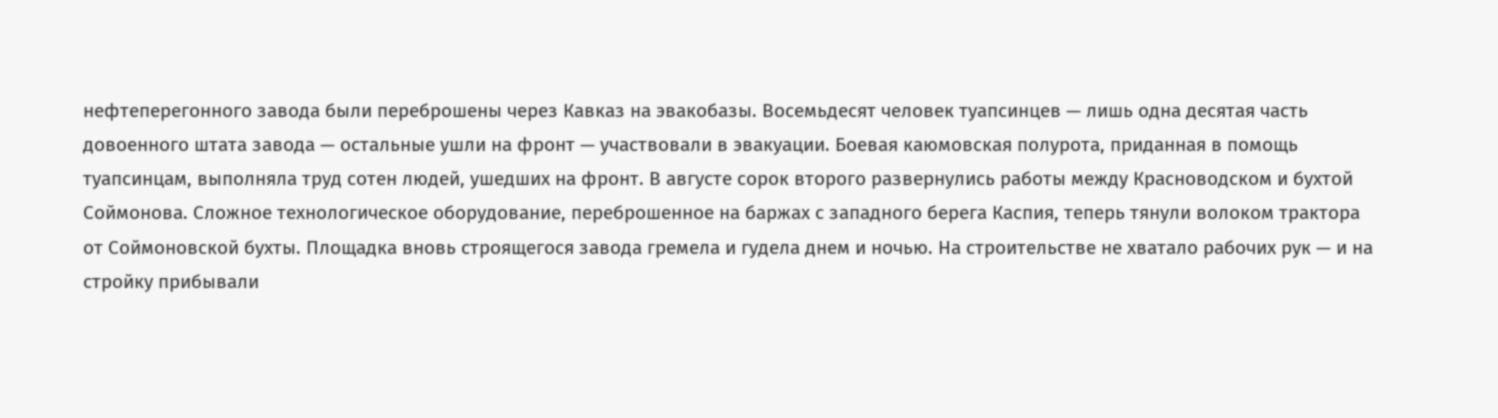нефтеперегонного завода были переброшены через Кавказ на эвакобазы. Восемьдесят человек туапсинцев — лишь одна десятая часть довоенного штата завода — остальные ушли на фронт — участвовали в эвакуации. Боевая каюмовская полурота, приданная в помощь туапсинцам, выполняла труд сотен людей, ушедших на фронт. В августе сорок второго развернулись работы между Красноводском и бухтой Соймонова. Сложное технологическое оборудование, переброшенное на баржах с западного берега Каспия, теперь тянули волоком трактора от Соймоновской бухты. Площадка вновь строящегося завода гремела и гудела днем и ночью. На строительстве не хватало рабочих рук — и на стройку прибывали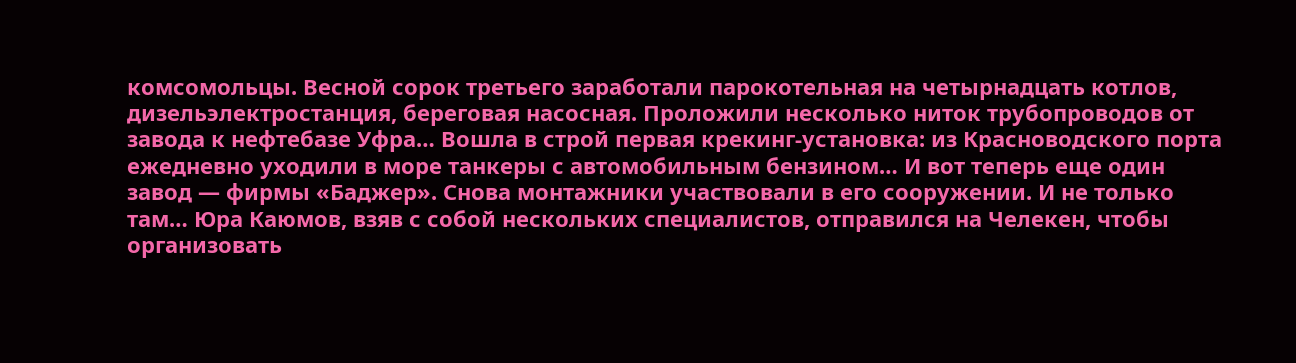комсомольцы. Весной сорок третьего заработали парокотельная на четырнадцать котлов, дизельэлектростанция, береговая насосная. Проложили несколько ниток трубопроводов от завода к нефтебазе Уфра… Вошла в строй первая крекинг-установка: из Красноводского порта ежедневно уходили в море танкеры с автомобильным бензином… И вот теперь еще один завод — фирмы «Баджер». Снова монтажники участвовали в его сооружении. И не только там… Юра Каюмов, взяв с собой нескольких специалистов, отправился на Челекен, чтобы организовать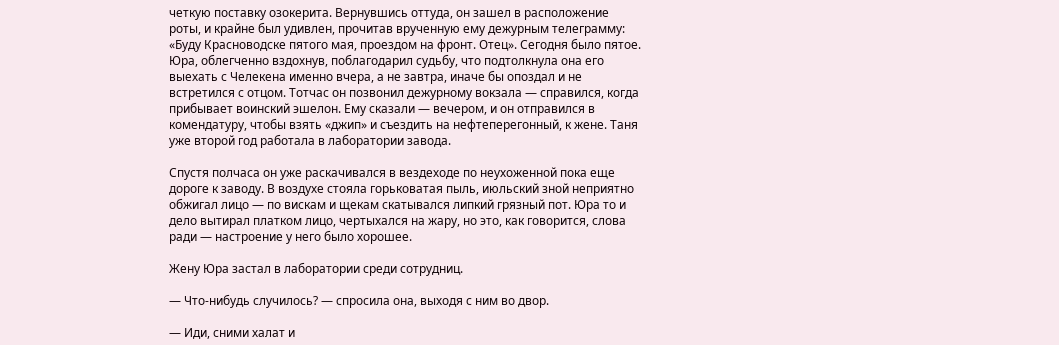четкую поставку озокерита. Вернувшись оттуда, он зашел в расположение роты, и крайне был удивлен, прочитав врученную ему дежурным телеграмму: «Буду Красноводске пятого мая, проездом на фронт. Отец». Сегодня было пятое. Юра, облегченно вздохнув, поблагодарил судьбу, что подтолкнула она его выехать с Челекена именно вчера, а не завтра, иначе бы опоздал и не встретился с отцом. Тотчас он позвонил дежурному вокзала — справился, когда прибывает воинский эшелон. Ему сказали — вечером, и он отправился в комендатуру, чтобы взять «джип» и съездить на нефтеперегонный, к жене. Таня уже второй год работала в лаборатории завода.

Спустя полчаса он уже раскачивался в вездеходе по неухоженной пока еще дороге к заводу. В воздухе стояла горьковатая пыль, июльский зной неприятно обжигал лицо — по вискам и щекам скатывался липкий грязный пот. Юра то и дело вытирал платком лицо, чертыхался на жару, но это, как говорится, слова ради — настроение у него было хорошее.

Жену Юра застал в лаборатории среди сотрудниц.

— Что-нибудь случилось? — спросила она, выходя с ним во двор.

— Иди, сними халат и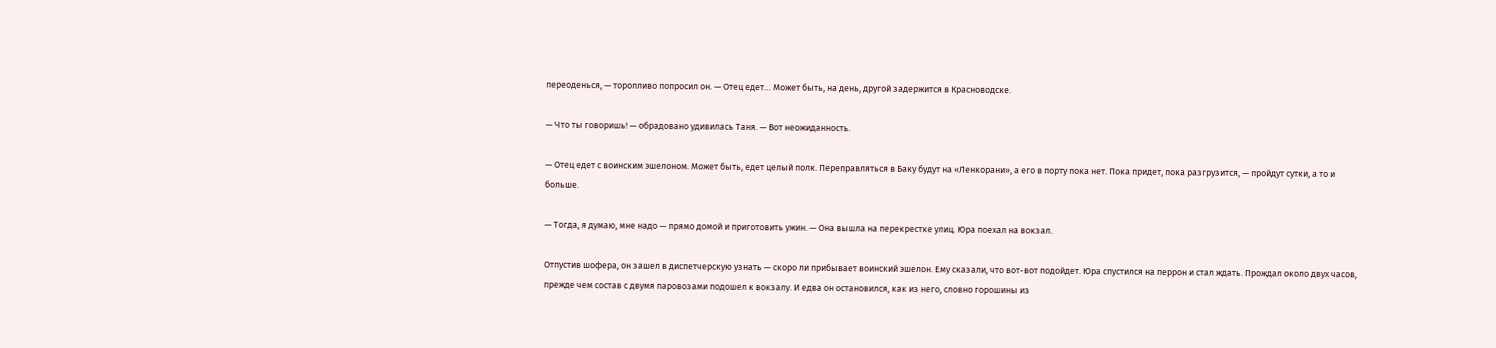переоденься, — торопливо попросил он. — Отец едет… Может быть, на день, другой задержится в Красноводске.

— Что ты говоришь! — обрадовано удивилась Таня. — Вот неожиданность.

— Отец едет с воинским эшелоном. Может быть, едет целый полк. Переправляться в Баку будут на «Ленкорани», а его в порту пока нет. Пока придет, пока разгрузится, — пройдут сутки, а то и больше.

— Тогда, я думаю, мне надо — прямо домой и приготовить ужин. — Она вышла на перекрестке улиц. Юра поехал на вокзал.

Отпустив шофера, он зашел в диспетчерскую узнать — скоро ли прибывает воинский эшелон. Ему сказали, что вот-вот подойдет. Юра спустился на перрон и стал ждать. Прождал около двух часов, прежде чем состав с двумя паровозами подошел к вокзалу. И едва он остановился, как из него, словно горошины из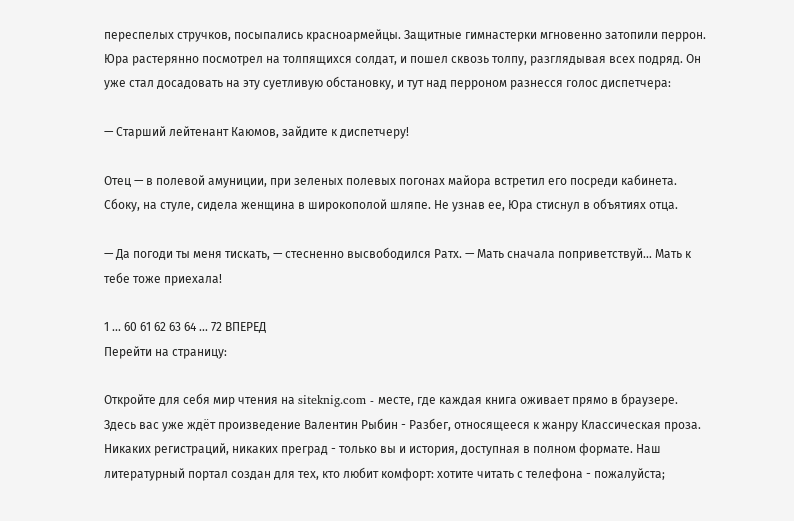переспелых стручков, посыпались красноармейцы. Защитные гимнастерки мгновенно затопили перрон. Юра растерянно посмотрел на толпящихся солдат, и пошел сквозь толпу, разглядывая всех подряд. Он уже стал досадовать на эту суетливую обстановку, и тут над перроном разнесся голос диспетчера:

— Старший лейтенант Каюмов, зайдите к диспетчеру!

Отец — в полевой амуниции, при зеленых полевых погонах майора встретил его посреди кабинета. Сбоку, на стуле, сидела женщина в широкополой шляпе. Не узнав ее, Юра стиснул в объятиях отца.

— Да погоди ты меня тискать, — стесненно высвободился Ратх. — Мать сначала поприветствуй… Мать к тебе тоже приехала!

1 ... 60 61 62 63 64 ... 72 ВПЕРЕД
Перейти на страницу:

Откройте для себя мир чтения на siteknig.com - месте, где каждая книга оживает прямо в браузере. Здесь вас уже ждёт произведение Валентин Рыбин - Разбег, относящееся к жанру Классическая проза. Никаких регистраций, никаких преград - только вы и история, доступная в полном формате. Наш литературный портал создан для тех, кто любит комфорт: хотите читать с телефона - пожалуйста;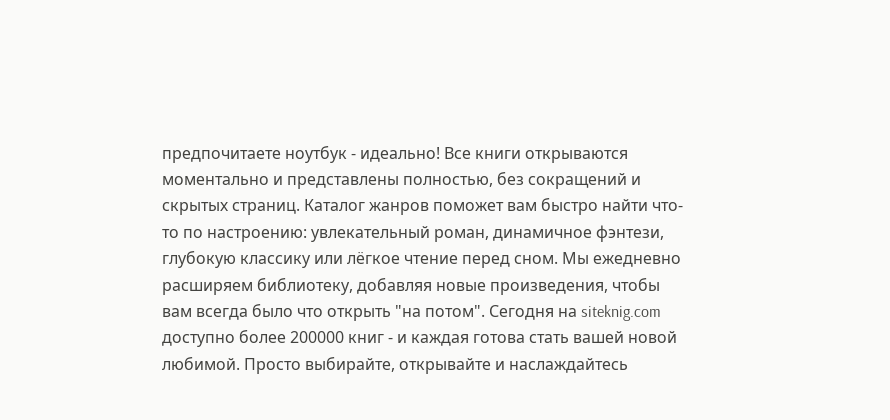предпочитаете ноутбук - идеально! Все книги открываются моментально и представлены полностью, без сокращений и скрытых страниц. Каталог жанров поможет вам быстро найти что-то по настроению: увлекательный роман, динамичное фэнтези, глубокую классику или лёгкое чтение перед сном. Мы ежедневно расширяем библиотеку, добавляя новые произведения, чтобы вам всегда было что открыть "на потом". Сегодня на siteknig.com доступно более 200000 книг - и каждая готова стать вашей новой любимой. Просто выбирайте, открывайте и наслаждайтесь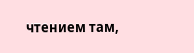чтением там,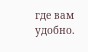где вам удобно.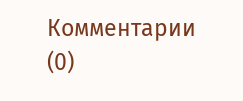Комментарии (0)